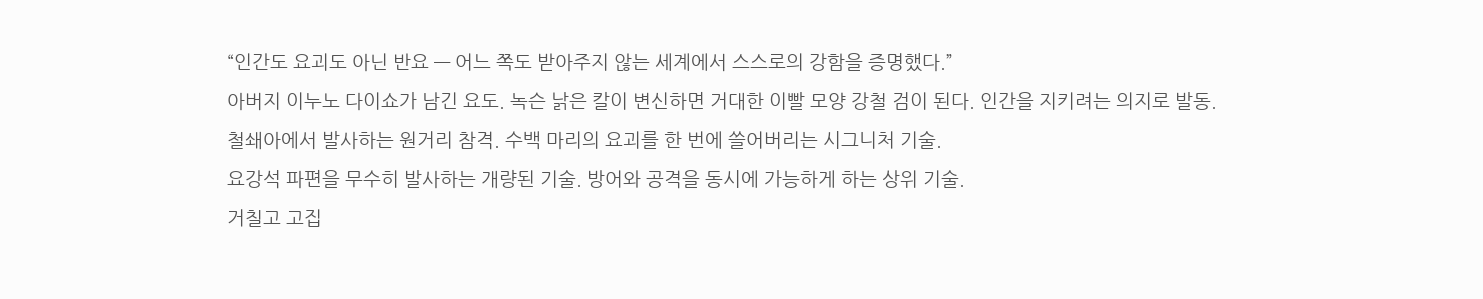“인간도 요괴도 아닌 반요 — 어느 쪽도 받아주지 않는 세계에서 스스로의 강함을 증명했다.”
아버지 이누노 다이쇼가 남긴 요도. 녹슨 낡은 칼이 변신하면 거대한 이빨 모양 강철 검이 된다. 인간을 지키려는 의지로 발동.
철쇄아에서 발사하는 원거리 참격. 수백 마리의 요괴를 한 번에 쓸어버리는 시그니처 기술.
요강석 파편을 무수히 발사하는 개량된 기술. 방어와 공격을 동시에 가능하게 하는 상위 기술.
거칠고 고집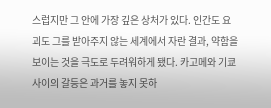스럽지만 그 안에 가장 깊은 상처가 있다. 인간도 요괴도 그를 받아주지 않는 세계에서 자란 결과, 약함을 보이는 것을 극도로 두려워하게 됐다. 카고메와 기쿄 사이의 갈등은 과거를 놓지 못하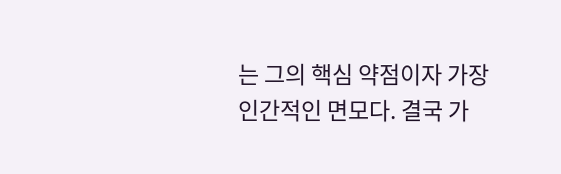는 그의 핵심 약점이자 가장 인간적인 면모다. 결국 가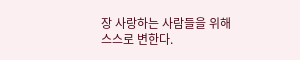장 사랑하는 사람들을 위해 스스로 변한다.